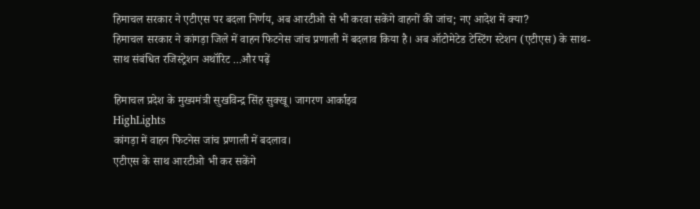हिमाचल सरकार ने एटीएस पर बदला निर्णय, अब आरटीओ से भी करवा सकेंगे वाहनों की जांच; नए आदेश में क्या?
हिमाचल सरकार ने कांगड़ा जिले में वाहन फिटनेस जांच प्रणाली में बदलाव किया है। अब ऑटोमेटेड टेस्टिंग स्टेशन (एटीएस) के साथ-साथ संबंधित रजिस्ट्रेशन अथॉरिट ...और पढ़ें

हिमाचल प्रदेश के मुख्यमंत्री सुखविन्द्र सिंह सुक्खू। जागरण आर्काइव
HighLights
कांगड़ा में वाहन फिटनेस जांच प्रणाली में बदलाव।
एटीएस के साथ आरटीओ भी कर सकेंगे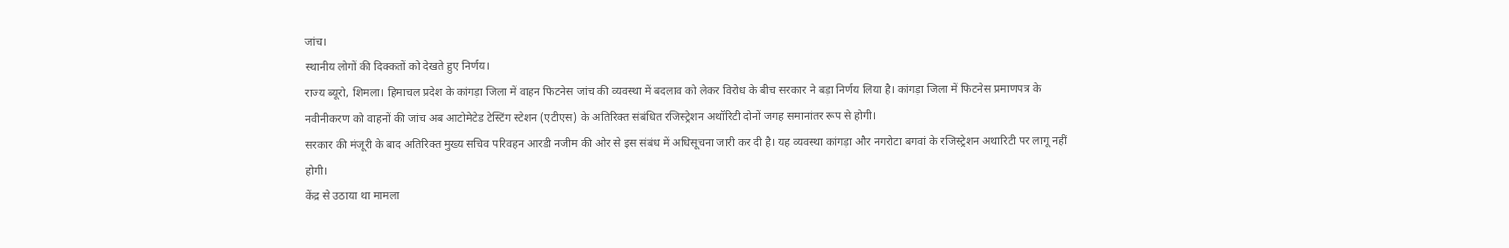जांच।
स्थानीय लोगों की दिक्कतों को देखते हुए निर्णय।
राज्य ब्यूरो, शिमला। हिमाचल प्रदेश के कांगड़ा जिला में वाहन फिटनेस जांच की व्यवस्था में बदलाव को लेकर विरोध के बीच सरकार ने बड़ा निर्णय लिया है। कांगड़ा जिला में फिटनेस प्रमाणपत्र के नवीनीकरण को वाहनों की जांच अब आटोमेटेड टेस्टिंग स्टेशन (एटीएस) के अतिरिक्त संबंधित रजिस्ट्रेशन अथॉरिटी दोनों जगह समानांतर रूप से होगी।
सरकार की मंजूरी के बाद अतिरिक्त मुख्य सचिव परिवहन आरडी नजीम की ओर से इस संबंध में अधिसूचना जारी कर दी है। यह व्यवस्था कांगड़ा और नगरोटा बगवां के रजिस्ट्रेशन अथारिटी पर लागू नहीं होगी।
केंद्र से उठाया था मामला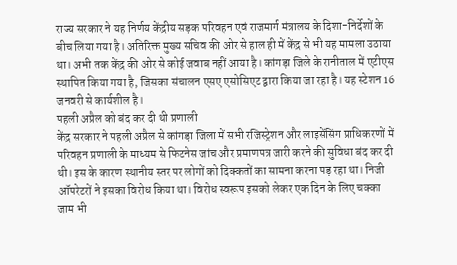राज्य सरकार ने यह निर्णय केंद्रीय सड़क परिवहन एवं राजमार्ग मंत्रालय के दिशा-निर्देशों के बीच लिया गया है। अतिरिक्त मुख्य सचिव की ओर से हाल ही में केंद्र से भी यह मामला उठाया था। अभी तक केंद्र की ओर से कोई जवाब नहीं आया है। कांगड़ा जिले के रानीताल में एटीएस स्थापित किया गया है, जिसका संचालन एसए एसोसिएट द्वारा किया जा रहा है। यह स्टेशन 16 जनवरी से कार्यशील है।
पहली अप्रैल को बंद कर दी थी प्रणाली
केंद्र सरकार ने पहली अप्रैल से कांगड़ा जिला में सभी रजिस्ट्रेशन और लाइसेंसिंग प्राधिकरणों में परिवहन प्रणाली के माध्यम से फिटनेस जांच और प्रमाणपत्र जारी करने की सुविधा बंद कर दी थी। इस के कारण स्थानीय स्तर पर लोगों को दिक्कतों का सामना करना पड़ रहा था। निजी ऑपरेटरों ने इसका विरोध किया था। विरोध स्वरूप इसको लेकर एक दिन के लिए चक्का जाम भी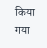किया गया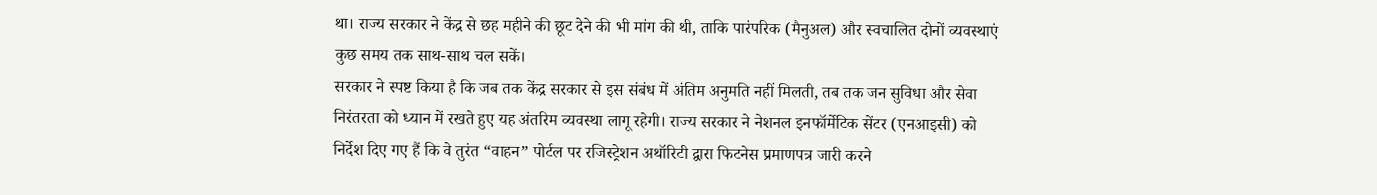था। राज्य सरकार ने केंद्र से छह महीने की छूट देने की भी मांग की थी, ताकि पारंपरिक (मैनुअल) और स्वचालित दोनों व्यवस्थाएं कुछ समय तक साथ-साथ चल सकें।
सरकार ने स्पष्ट किया है कि जब तक केंद्र सरकार से इस संबंध में अंतिम अनुमति नहीं मिलती, तब तक जन सुविधा और सेवा निरंतरता को ध्यान में रखते हुए यह अंतरिम व्यवस्था लागू रहेगी। राज्य सरकार ने नेशनल इनफॉर्मेटिक सेंटर (एनआइसी) को निर्देश दिए गए हैं कि वे तुरंत “वाहन” पोर्टल पर रजिस्ट्रेशन अथॉरिटी द्वारा फिटनेस प्रमाणपत्र जारी करने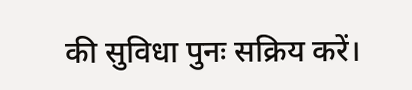की सुविधा पुनः सक्रिय करें।